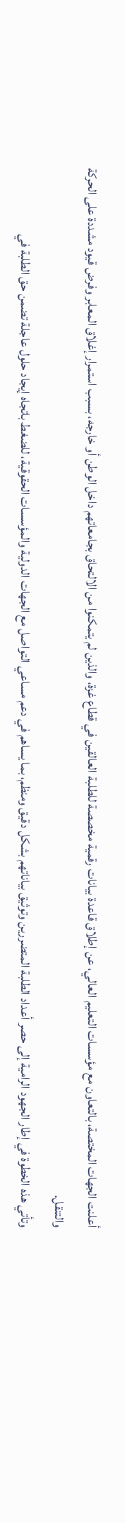أعلنت الجهات المختصة، بالتعاون مع مؤسسات التعليم العالي، عن إطلاق قاعدة بيانات رقمية مخصصة للطلبة العالقين في قطاع غزة، والذين لم يتمكنوا من الالتحاق بجامعاتهم داخل الوطن أو خارجه، بسبب استمرار إغلاق المعابر وفرض قيود مشددة على الحركة والتنقل.
وتأتي هذه الخطوة في إطار الجهود الرامية إلى حصر أعداد الطلبة المتضررين وتوثيق بياناتهم بشكل دقيق ومنظم، بما يساهم في دعم مساعي التواصل مع الجهات الدولية والمؤسسات الحقوقية، للضغط باتجاه إيجاد حلول عاجلة تضمن حق الطلبة في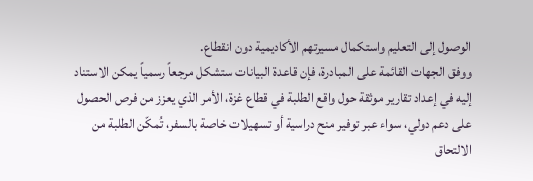الوصول إلى التعليم واستكمال مسيرتهم الأكاديمية دون انقطاع.
ووفق الجهات القائمة على المبادرة، فإن قاعدة البيانات ستشكل مرجعاً رسمياً يمكن الاستناد إليه في إعداد تقارير موثقة حول واقع الطلبة في قطاع غزة، الأمر الذي يعزز من فرص الحصول على دعم دولي، سواء عبر توفير منح دراسية أو تسهيلات خاصة بالسفر، تُمكّن الطلبة من الالتحاق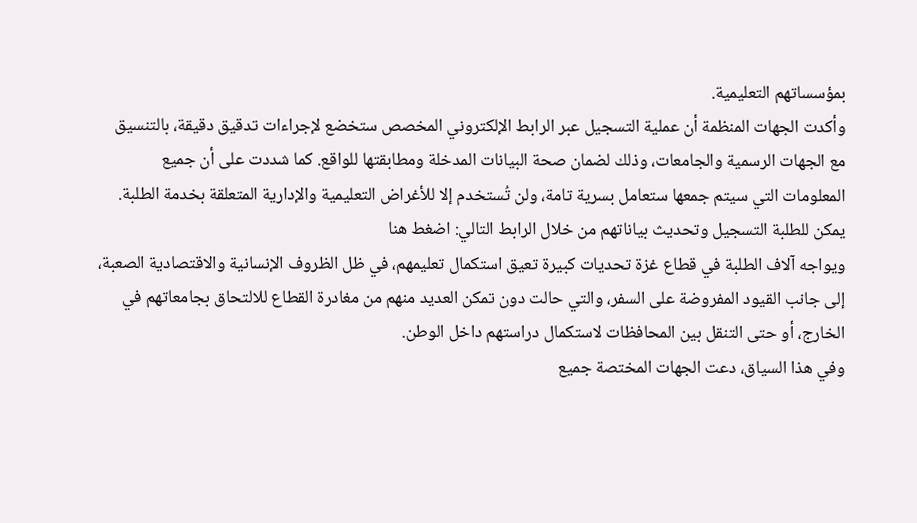بمؤسساتهم التعليمية.
وأكدت الجهات المنظمة أن عملية التسجيل عبر الرابط الإلكتروني المخصص ستخضع لإجراءات تدقيق دقيقة، بالتنسيق مع الجهات الرسمية والجامعات، وذلك لضمان صحة البيانات المدخلة ومطابقتها للواقع. كما شددت على أن جميع المعلومات التي سيتم جمعها ستعامل بسرية تامة، ولن تُستخدم إلا للأغراض التعليمية والإدارية المتعلقة بخدمة الطلبة.
يمكن للطلبة التسجيل وتحديث بياناتهم من خلال الرابط التالي: اضغط هنا
ويواجه آلاف الطلبة في قطاع غزة تحديات كبيرة تعيق استكمال تعليمهم، في ظل الظروف الإنسانية والاقتصادية الصعبة، إلى جانب القيود المفروضة على السفر، والتي حالت دون تمكن العديد منهم من مغادرة القطاع للالتحاق بجامعاتهم في الخارج، أو حتى التنقل بين المحافظات لاستكمال دراستهم داخل الوطن.
وفي هذا السياق، دعت الجهات المختصة جميع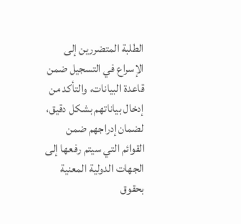الطلبة المتضررين إلى الإسراع في التسجيل ضمن قاعدة البيانات، والتأكد من إدخال بياناتهم بشكل دقيق، لضمان إدراجهم ضمن القوائم التي سيتم رفعها إلى الجهات الدولية المعنية بحقوق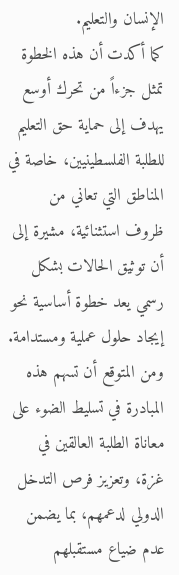الإنسان والتعليم.
كما أكدت أن هذه الخطوة تمثل جزءاً من تحرك أوسع يهدف إلى حماية حق التعليم للطلبة الفلسطينيين، خاصة في المناطق التي تعاني من ظروف استثنائية، مشيرة إلى أن توثيق الحالات بشكل رسمي يعد خطوة أساسية نحو إيجاد حلول عملية ومستدامة.
ومن المتوقع أن تسهم هذه المبادرة في تسليط الضوء على معاناة الطلبة العالقين في غزة، وتعزيز فرص التدخل الدولي لدعمهم، بما يضمن عدم ضياع مستقبلهم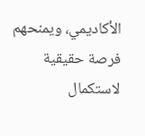الأكاديمي، ويمنحهم فرصة حقيقية لاستكمال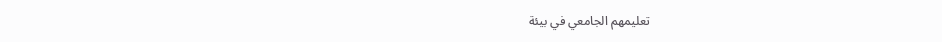تعليمهم الجامعي في بيئة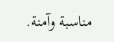مناسبة وآمنة.